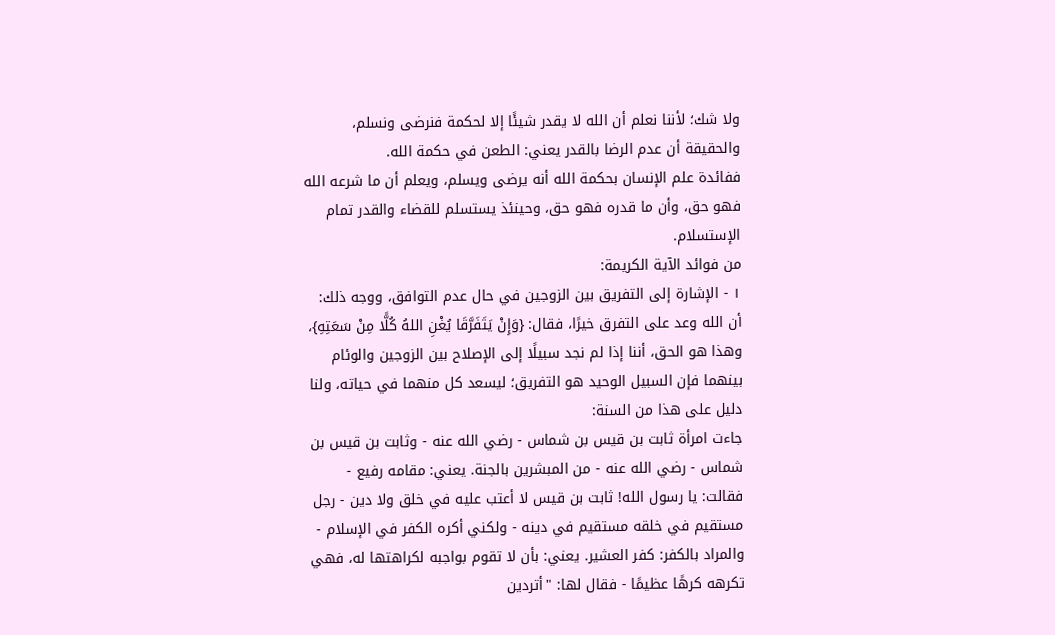ولا شك؛ لأننا نعلم أن الله لا يقدر شيئًا إلا لحكمة فنرضى ونسلم، والحقيقة أن عدم الرضا بالقدر يعني: الطعن في حكمة الله.
ففائدة علم الإنسان بحكمة الله أنه يرضى ويسلم، ويعلم أن ما شرعه الله فهو حق، وأن ما قدره فهو حق، وحينئذ يستسلم للقضاء والقدر تمام الإستسلام.
من فوائد الآية الكريمة:
١ - الإشارة إلى التفريق بين الزوجين في حال عدم التوافق، ووجه ذلك: أن الله وعد على التفرق خيرًا، فقال: {وَإِنْ يَتَفَرَّقَا يُغْنِ اللهُ كُلًّا مِنْ سَعَتِهِ}، وهذا هو الحق، أننا إذا لم نجد سبيلًا إلى الإصلاح بين الزوجين والوئام بينهما فإن السبيل الوحيد هو التفريق؛ ليسعد كل منهما في حياته، ولنا دليل على هذا من السنة:
جاءت امرأة ثابت بن قيس بن شماس - رضي الله عنه - وثابت بن قيس بن شماس - رضي الله عنه - من المبشرين بالجنة. يعني: مقامه رفيع - فقالت: يا رسول الله! ثابت بن قيس لا أعتب عليه في خلق ولا دين - رجل مستقيم في خلقه مستقيم في دينه - ولكني أكره الكفر في الإسلام - والمراد بالكفر: كفر العشير. يعني: بأن لا تقوم بواجبه لكراهتها له، فهي تكرهه كرهًا عظيمًا - فقال لها: "أتردين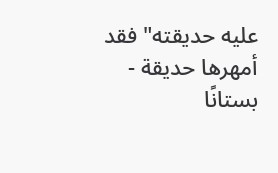عليه حديقته" فقد أمهرها حديقة - بستانًا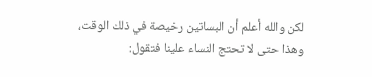لكن والله أعلم أن البساتين رخيصة في ذلك الوقت، وهذا حتى لا تحتج النساء علينا فتقول: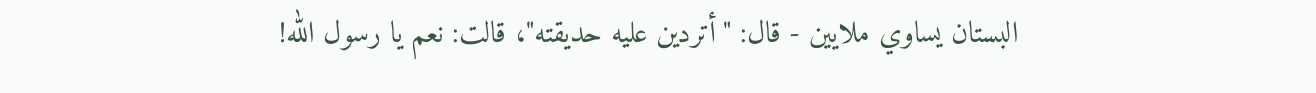البستان يساوي ملايين - قال: "أتردين عليه حديقته"، قالت: نعم يا رسول الله!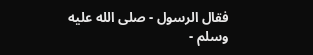فقال الرسول - صلى الله عليه وسلم -